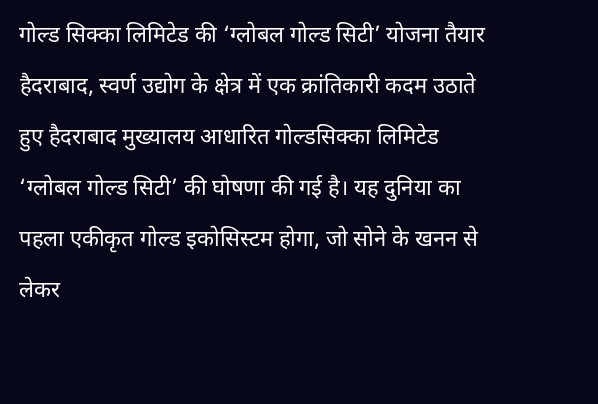गोल्ड सिक्का लिमिटेड की ‘ग्लोबल गोल्ड सिटी’ योजना तैयार
हैदराबाद, स्वर्ण उद्योग के क्षेत्र में एक क्रांतिकारी कदम उठाते हुए हैदराबाद मुख्यालय आधारित गोल्डसिक्का लिमिटेड ‘ग्लोबल गोल्ड सिटी’ की घोषणा की गई है। यह दुनिया का पहला एकीकृत गोल्ड इकोसिस्टम होगा, जो सोने के खनन से लेकर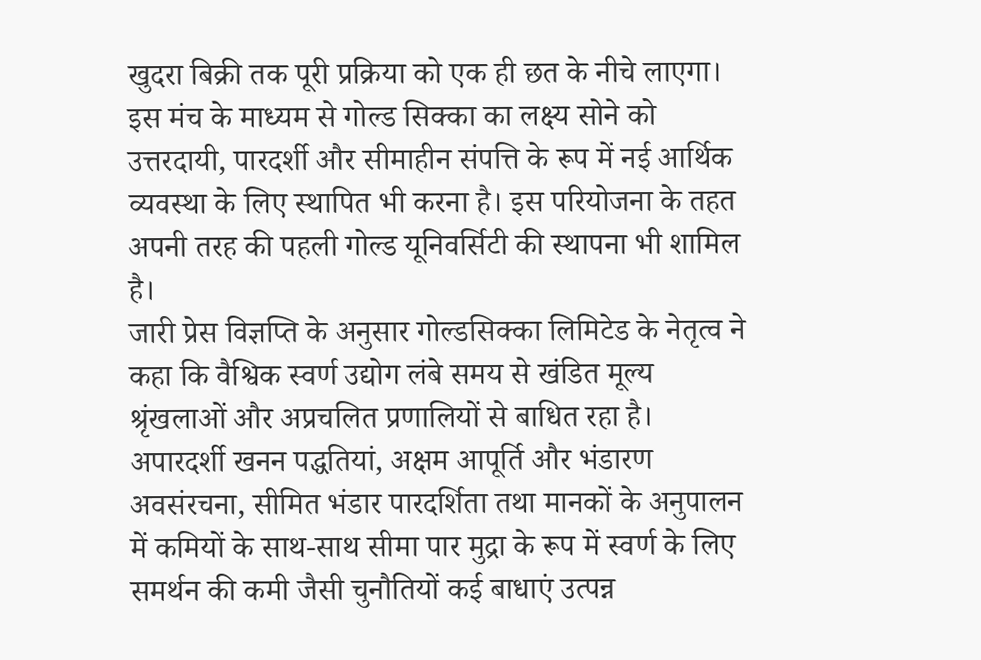खुदरा बिक्री तक पूरी प्रक्रिया को एक ही छत के नीचे लाएगा। इस मंच के माध्यम से गोल्ड सिक्का का लक्ष्य सोने को उत्तरदायी, पारदर्शी और सीमाहीन संपत्ति के रूप में नई आर्थिक व्यवस्था के लिए स्थापित भी करना है। इस परियोजना के तहत अपनी तरह की पहली गोल्ड यूनिवर्सिटी की स्थापना भी शामिल है।
जारी प्रेस विज्ञप्ति के अनुसार गोल्डसिक्का लिमिटेड के नेतृत्व ने कहा कि वैश्विक स्वर्ण उद्योग लंबे समय से खंडित मूल्य श्रृंखलाओं और अप्रचलित प्रणालियों से बाधित रहा है। अपारदर्शी खनन पद्धतियां, अक्षम आपूर्ति और भंडारण अवसंरचना, सीमित भंडार पारदर्शिता तथा मानकों के अनुपालन में कमियों के साथ-साथ सीमा पार मुद्रा के रूप में स्वर्ण के लिए समर्थन की कमी जैसी चुनौतियों कई बाधाएं उत्पन्न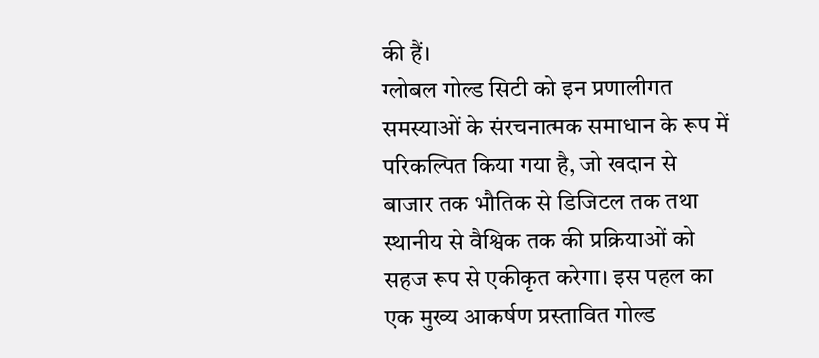की हैं।
ग्लोबल गोल्ड सिटी को इन प्रणालीगत समस्याओं के संरचनात्मक समाधान के रूप में परिकल्पित किया गया है, जो खदान से बाजार तक भौतिक से डिजिटल तक तथा स्थानीय से वैश्विक तक की प्रक्रियाओं को सहज रूप से एकीकृत करेगा। इस पहल का एक मुख्य आकर्षण प्रस्तावित गोल्ड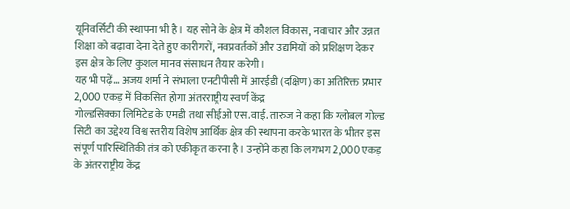यूनिवर्सिटी की स्थापना भी है। यह सोने के क्षेत्र में कौशल विकास, नवाचार और उन्नत शिक्षा को बढ़ावा देना देते हुए कारीगरों, नवप्रवर्तकों और उद्यमियों को प्रशिक्षण देकर इस क्षेत्र के लिए कुशल मानव संसाधन तैयार करेगी।
यह भी पढ़ें… अजय शर्मा ने संभाला एनटीपीसी में आरईडी (दक्षिण) का अतिरिक्त प्रभार
2,000 एकड़ में विकसित होगा अंतरराष्ट्रीय स्वर्ण केंद्र
गोल्डसिक्का लिमिटेड के एमडी तथा सीईओ एस.वाई. तारुज ने कहा कि ग्लोबल गोल्ड सिटी का उद्देश्य विश्व स्तरीय विशेष आर्थिक क्षेत्र की स्थापना करके भारत के भीतर इस संपूर्ण पारिस्थितिकी तंत्र को एकीकृत करना है। उन्होंने कहा कि लगभग 2,000 एकड़ के अंतरराष्ट्रीय केंद्र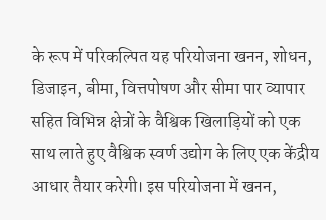के रूप में परिकल्पित यह परियोजना खनन, शोधन, डिजाइन, बीमा, वित्तपोषण और सीमा पार व्यापार सहित विभिन्न क्षेत्रों के वैश्विक खिलाड़ियों को एक साथ लाते हुए वैश्विक स्वर्ण उद्योग के लिए एक केंद्रीय आधार तैयार करेगी। इस परियोजना में खनन,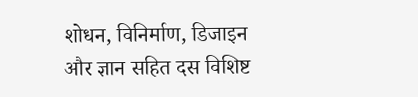शोधन, विनिर्माण, डिजाइन और ज्ञान सहित दस विशिष्ट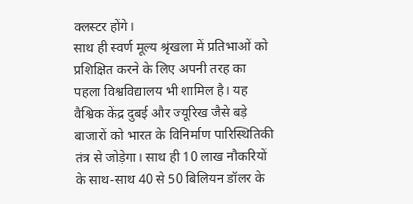क्लस्टर होंगे।
साथ ही स्वर्ण मूल्य श्रृंखला में प्रतिभाओं को प्रशिक्षित करने के लिए अपनी तरह का पहला विश्वविद्यालय भी शामिल है। यह वैश्विक केंद्र दुबई और ज्यूरिख जैसे बड़े बाजारों को भारत के विनिर्माण पारिस्थितिकी तंत्र से जोड़ेगा। साथ ही 10 लाख नौकरियों के साथ-साथ 40 से 50 बिलियन डॉलर के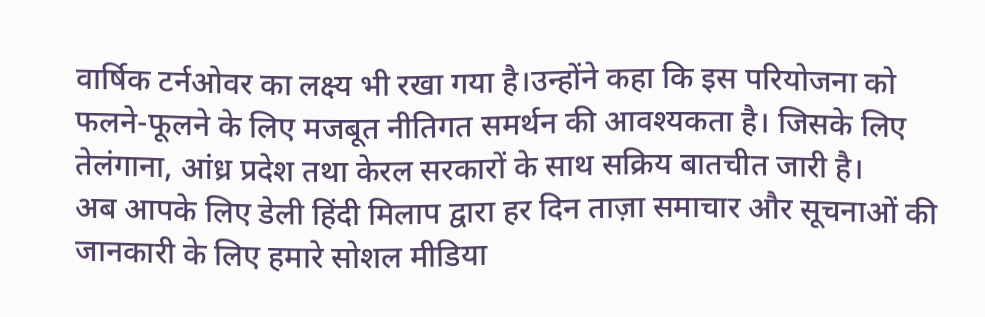वार्षिक टर्नओवर का लक्ष्य भी रखा गया है।उन्होंने कहा कि इस परियोजना को फलने-फूलने के लिए मजबूत नीतिगत समर्थन की आवश्यकता है। जिसके लिए तेलंगाना, आंध्र प्रदेश तथा केरल सरकारों के साथ सक्रिय बातचीत जारी है।
अब आपके लिए डेली हिंदी मिलाप द्वारा हर दिन ताज़ा समाचार और सूचनाओं की जानकारी के लिए हमारे सोशल मीडिया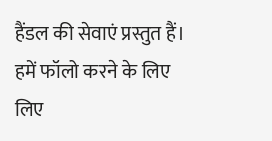हैंडल की सेवाएं प्रस्तुत हैं। हमें फॉलो करने के लिए लिए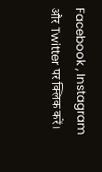Facebook , Instagram और Twitter पर क्लिक करें।